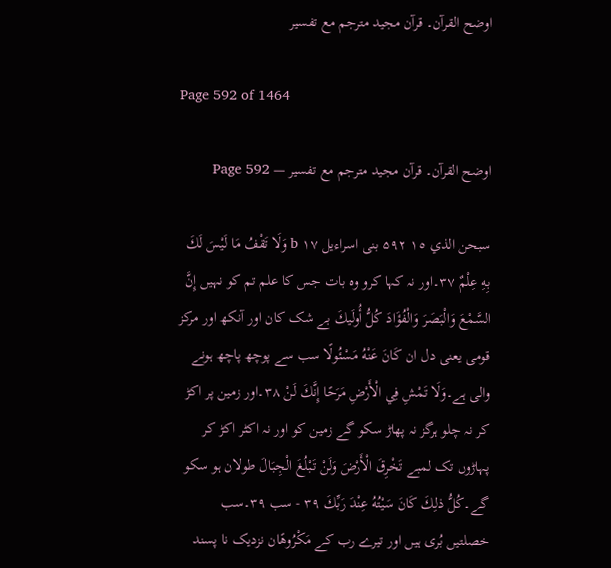اوضح القرآن۔ قرآن مجید مترجم مع تفسیر

Page 592 of 1464

اوضح القرآن۔ قرآن مجید مترجم مع تفسیر — Page 592

سبحن الذي ١٥ ۵۹۲ بنی اسراءیل ۱۷ b وَلَا تَقْفُ مَا لَيْسَ لَكَ بِهِ عِلْمٌ ۳۷۔اور نہ کہا کرو وہ بات جس کا علم تم کو نہیں إِنَّ السَّمْعَ وَالْبَصَرَ وَالْفُؤَادَ كُلُّ أُولَيكَ بے شک کان اور آنکھ اور مرکز قومی یعنی دل ان كَانَ عَنْهُ مَسْئُولًا سب سے پوچھ پاچھ ہونے والی ہے۔وَلَا تَمْشِ فِي الْأَرْضِ مَرَحًا إِنَّكَ لَنْ ۳۸۔اور زمین پر اکڑ کر نہ چلو ہرگز نہ پھاڑ سکو گے زمین کو اور نہ اکٹر اکڑ کر پہاڑوں تک لمبے تَخْرِقَ الْأَرْضَ وَلَنْ تَبْلُغَ الْجِبَالَ طولان ہو سکو گے۔كُلُّ ذلِكَ كَانَ سَيْتُهُ عِنْدَ رَبِّكَ ٣٩ - سب ۳۹۔سب خصلتیں بُری ہیں اور تیرے رب کے مَكْرُوهًان نزدیک نا پسند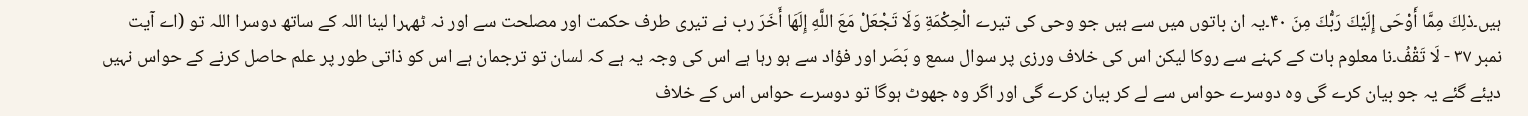ہیں۔ذلِكَ مِمَّا أَوْحَى إِلَيْكَ رَبُّكَ مِنَ ۴۰۔یہ ان باتوں میں سے ہیں جو وحی کی تیرے الْحِكْمَةِ وَلَا تَجْعَلْ مَعَ اللَّهِ إِلَهَا أَخَرَ رب نے تیری طرف حکمت اور مصلحت سے اور نہ ٹھہرا لینا اللہ کے ساتھ دوسرا اللہ تو (اے آیت نمبر ۳۷ - لَا تَقْفُ۔نا معلوم بات کے کہنے سے روکا لیکن اس کی خلاف ورزی پر سوال سمع و بَصَر اور فؤاد سے ہو رہا ہے اس کی وجہ یہ ہے کہ لسان تو ترجمان ہے اس کو ذاتی طور پر علم حاصل کرنے کے حواس نہیں دیئے گئے یہ جو بیان کرے گی وہ دوسرے حواس سے لے کر بیان کرے گی اور اگر وہ جھوٹ ہوگا تو دوسرے حواس اس کے خلاف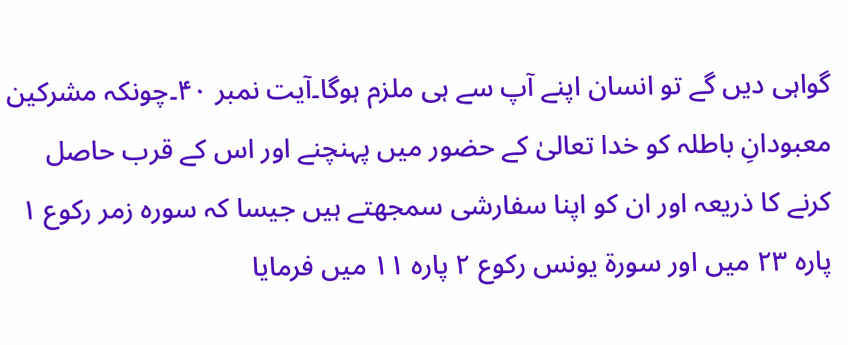گواہی دیں گے تو انسان اپنے آپ سے ہی ملزم ہوگا۔آیت نمبر ۴۰۔چونکہ مشرکین معبودانِ باطلہ کو خدا تعالیٰ کے حضور میں پہنچنے اور اس کے قرب حاصل کرنے کا ذریعہ اور ان کو اپنا سفارشی سمجھتے ہیں جیسا کہ سورہ زمر رکوع ۱ پارہ ۲۳ میں اور سورۃ یونس رکوع ۲ پارہ ۱۱ میں فرمایا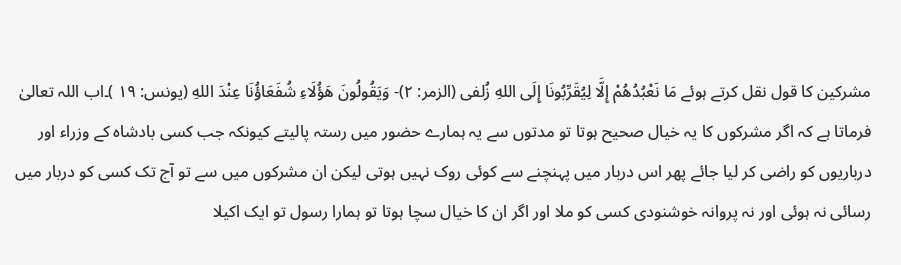مشرکین کا قول نقل کرتے ہوئے مَا نَعْبُدُهُمْ إِلَّا لِيُقَرِّبُونَا إِلَى اللهِ زُلفى (الزمر: ٢)- وَيَقُولُونَ هَؤُلَاءِ شُفَعَاؤُنَا عِنْدَ اللهِ (يونس: ۱۹ )۔اب اللہ تعالیٰ فرماتا ہے کہ اگر مشرکوں کا یہ خیال صحیح ہوتا تو مدتوں سے یہ ہمارے حضور میں رستہ پالیتے کیونکہ جب کسی بادشاہ کے وزراء اور درباریوں کو راضی کر لیا جائے پھر اس دربار میں پہنچنے سے کوئی روک نہیں ہوتی لیکن ان مشرکوں میں سے تو آج تک کسی کو دربار میں رسائی نہ ہوئی اور نہ پروانہ خوشنودی کسی کو ملا اور اگر ان کا خیال سچا ہوتا تو ہمارا رسول تو ایک اکیلا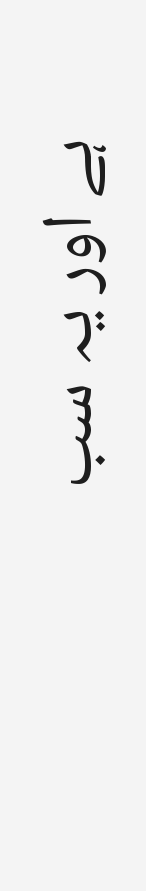ہے اور یہ سب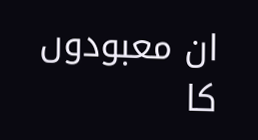ان معبودوں کا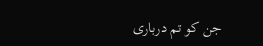جن کو تم درباری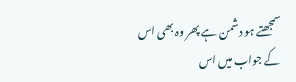سمجھتے ہو دشمن ہے پھر وہ بھی اس کے جواب میں اس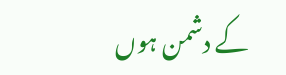کے دشمن ہوں